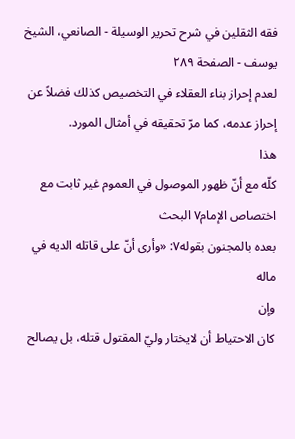فقه الثقلين في شرح تحرير الوسيلة - الصانعي، الشيخ يوسف - الصفحة ٢٨٩
لعدم إحراز بناء العقلاء في التخصيص كذلك فضلاً عن إحراز عدمه، كما مرّ تحقيقه في أمثال المورد.
هذا
كلّه مع أنّ ظهور الموصول في العموم غير ثابت مع اختصاص الإمام٧ البحث
بعده بالمجنون بقوله٧: «وأرى أنّ على قاتله الديه في ماله
وإن
كان الاحتياط أن لايختار وليّ المقتول قتله، بل يصالح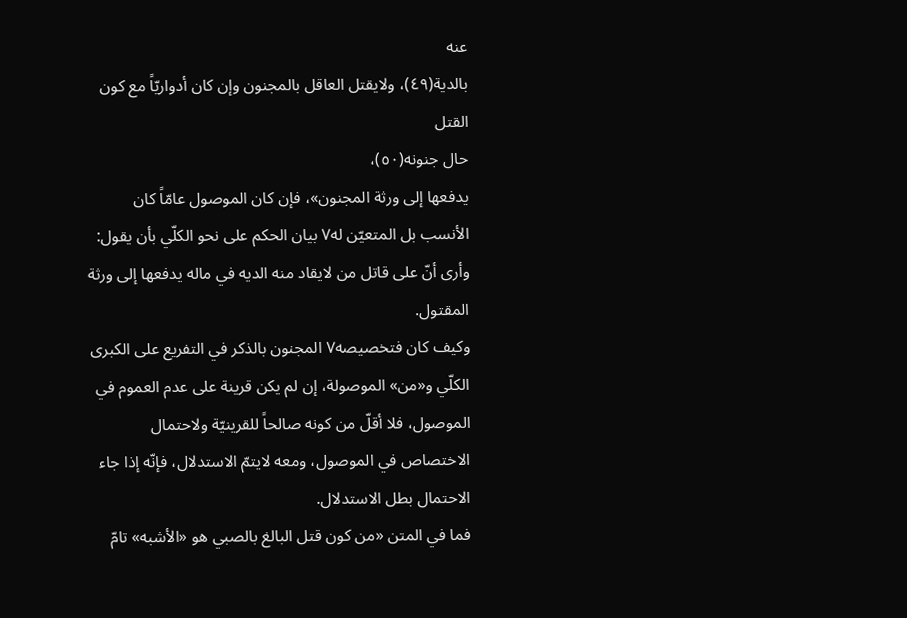عنه
بالدية(٤٩)، ولايقتل العاقل بالمجنون وإن كان أدواريّاً مع كون القتل
حال جنونه(٥٠)،
يدفعها إلى ورثة المجنون»، فإن كان الموصول عامّاً كان الأنسب بل المتعيّن له٧ بيان الحكم على نحو الكلّي بأن يقول: وأرى أنّ على قاتل من لايقاد منه الديه في ماله يدفعها إلى ورثة المقتول.
وكيف كان فتخصيصه٧ المجنون بالذكر في التفريع على الكبرى الكلّي و«من» الموصولة، إن لم يكن قرينة على عدم العموم في الموصول، فلا أقلّ من كونه صالحاً للقرينيّة ولاحتمال الاختصاص في الموصول، ومعه لايتمّ الاستدلال، فإنّه إذا جاء الاحتمال بطل الاستدلال.
فما في المتن «من كون قتل البالغ بالصبي هو «الأشبه» تامّ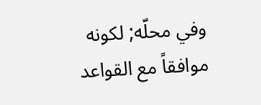وفي محلّه; لكونه موافقاً مع القواعد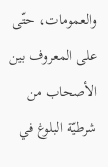والعمومات، حتّى على المعروف بين الأصحاب من شرطيّة البلوغ في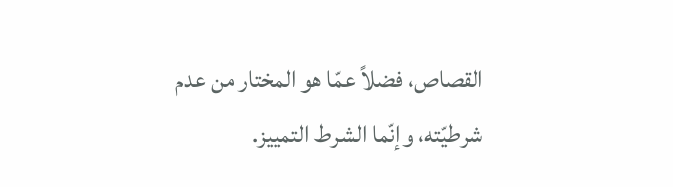القصاص، فضلاً عمّا هو المختار من عدم شرطيّته، وإنّما الشرط التمييز.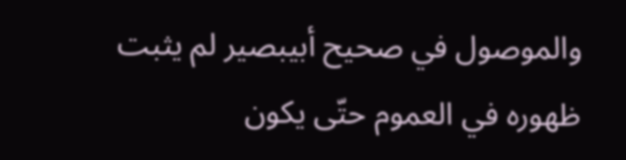والموصول في صحيح أبيبصير لم يثبت ظهوره في العموم حتّى يكون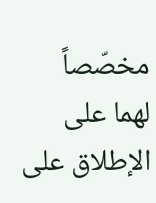مخصّصاً لهما على الإطلاق على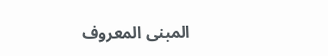المبنى المعروف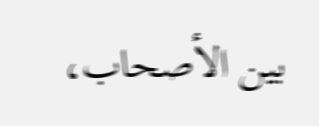بين الأصحاب،